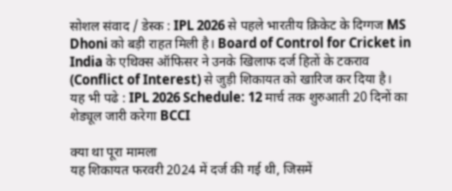सोशल संवाद / डेस्क : IPL 2026 से पहले भारतीय क्रिकेट के दिग्गज MS Dhoni को बड़ी राहत मिली है। Board of Control for Cricket in India के एथिक्स ऑफिसर ने उनके खिलाफ दर्ज हितों के टकराव (Conflict of Interest) से जुड़ी शिकायत को खारिज कर दिया है।
यह भी पढे : IPL 2026 Schedule: 12 मार्च तक शुरुआती 20 दिनों का शेड्यूल जारी करेगा BCCI

क्या था पूरा मामला
यह शिकायत फरवरी 2024 में दर्ज की गई थी, जिसमें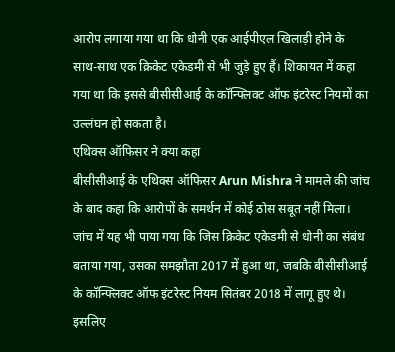आरोप लगाया गया था कि धोनी एक आईपीएल खिलाड़ी होने के साथ-साथ एक क्रिकेट एकेडमी से भी जुड़े हुए हैं। शिकायत में कहा गया था कि इससे बीसीसीआई के कॉन्फ्लिक्ट ऑफ इंटरेस्ट नियमों का उल्लंघन हो सकता है।
एथिक्स ऑफिसर ने क्या कहा
बीसीसीआई के एथिक्स ऑफिसर Arun Mishra ने मामले की जांच के बाद कहा कि आरोपों के समर्थन में कोई ठोस सबूत नहीं मिला। जांच में यह भी पाया गया कि जिस क्रिकेट एकेडमी से धोनी का संबंध बताया गया, उसका समझौता 2017 में हुआ था, जबकि बीसीसीआई के कॉन्फ्लिक्ट ऑफ इंटरेस्ट नियम सितंबर 2018 में लागू हुए थे। इसलिए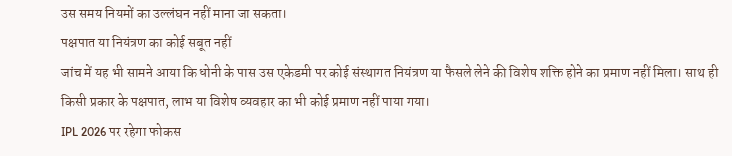उस समय नियमों का उल्लंघन नहीं माना जा सकता।
पक्षपात या नियंत्रण का कोई सबूत नहीं
जांच में यह भी सामने आया कि धोनी के पास उस एकेडमी पर कोई संस्थागत नियंत्रण या फैसले लेने की विशेष शक्ति होने का प्रमाण नहीं मिला। साथ ही किसी प्रकार के पक्षपात, लाभ या विशेष व्यवहार का भी कोई प्रमाण नहीं पाया गया।
IPL 2026 पर रहेगा फोकस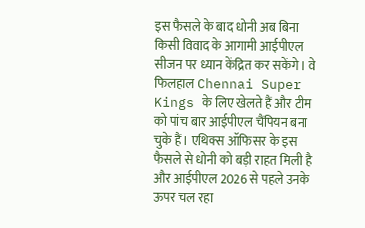इस फैसले के बाद धोनी अब बिना किसी विवाद के आगामी आईपीएल सीजन पर ध्यान केंद्रित कर सकेंगे। वे फिलहाल Chennai Super Kings के लिए खेलते हैं और टीम को पांच बार आईपीएल चैंपियन बना चुके हैं। एथिक्स ऑफिसर के इस फैसले से धोनी को बड़ी राहत मिली है और आईपीएल 2026 से पहले उनके ऊपर चल रहा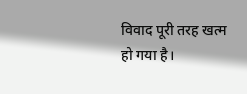विवाद पूरी तरह खत्म हो गया है।